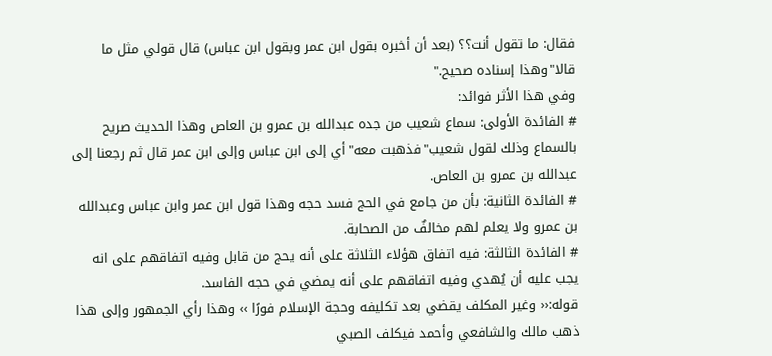فقال: ما تقول أنت؟؟ (بعد أن أخبره بقول ابن عمر وبقول ابن عباس) قال قولي مثل ما قالا"وهذا إسناده صحيح."
وفي هذا الأثر فوائد:
# الفائدة الأولى: سماع شعيب من جده عبدالله بن عمرو بن العاص وهذا الحديث صريح بالسماع وذلك لقول شعيب"فذهبت معه"أي إلى ابن عباس وإلى ابن عمر قال ثم رجعنا إلى عبدالله بن عمرو بن العاص.
# الفائدة الثانية: بأن من جامع في الحج فسد حجه وهذا قول ابن عمر وابن عباس وعبدالله بن عمرو ولا يعلم لهم مخالفٌ من الصحابة.
# الفائدة الثالثة: فيه اتفاق هؤلاء الثلاثة على أنه يحج من قابل وفيه اتفاقهم على انه يجب عليه أن يُهدي وفيه اتفاقهم على أنه يمضي في حجه الفاسد.
قوله:‹‹ وغير المكلف يقضي بعد تكليفه وحجة الإسلام فورًا ›› وهذا رأي الجمهور وإلى هذا ذهب مالك والشافعي وأحمد فيكلف الصبي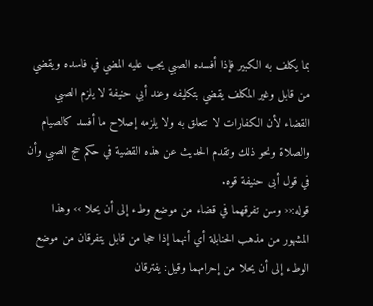بما يكلف به الكبير فإذا أفسده الصبي يجب عليه المضي في فاسده ويقضي من قابل وغير المكلف يقضي بتكليفه وعند أبي حنيفة لا يلزم الصبي القضاء لأن الكفارات لا تتعلق به ولا يلزمه إصلاح ما أفسد كالصيام والصلاة ونحو ذلك وتقدم الحديث عن هذه القضية في حكم حج الصبي وأن في قول أبى حنيفة قوه.
قوله:‹‹ وسن تفرقهما في قضاء من موضع وطء إلى أن يحلا ›› وهذا المشهور من مذهب الحنابلة أي أنهما إذا حجا من قابل يتفرقان من موضع الوطء إلى أن يحلا من إحرامهما وقيل: يفترقان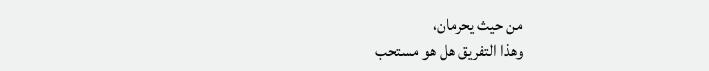من حيث يحرمان،
وهذا التفريق هل هو مستحب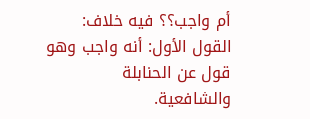أم واجب؟؟ فيه خلاف:
القول الأول: أنه واجب وهو قول عن الحنابلة والشافعية.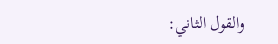والقول الثاني: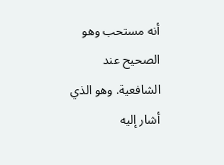أنه مستحب وهو الصحيح عند الشافعية. وهو الذي أشار إليه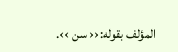المؤلف بقوله:‹‹ سن ››.